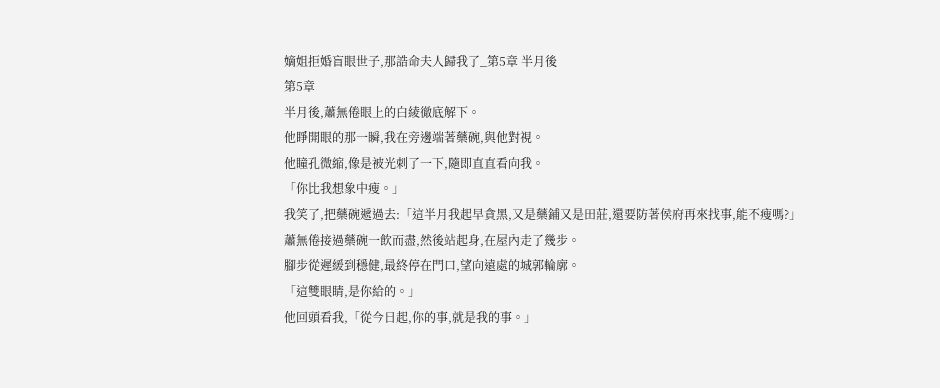嫡姐拒婚盲眼世子,那誥命夫人歸我了_第5章 半月後
第5章
半月後,蕭無倦眼上的白綾徹底解下。
他睜開眼的那一瞬,我在旁邊端著藥碗,與他對視。
他瞳孔微縮,像是被光刺了一下,隨即直直看向我。
「你比我想象中瘦。」
我笑了,把藥碗遞過去:「這半月我起早貪黑,又是藥鋪又是田莊,還要防著侯府再來找事,能不瘦嗎?」
蕭無倦接過藥碗一飲而盡,然後站起身,在屋內走了幾步。
腳步從遲緩到穩健,最終停在門口,望向遠處的城郭輪廓。
「這雙眼睛,是你給的。」
他回頭看我,「從今日起,你的事,就是我的事。」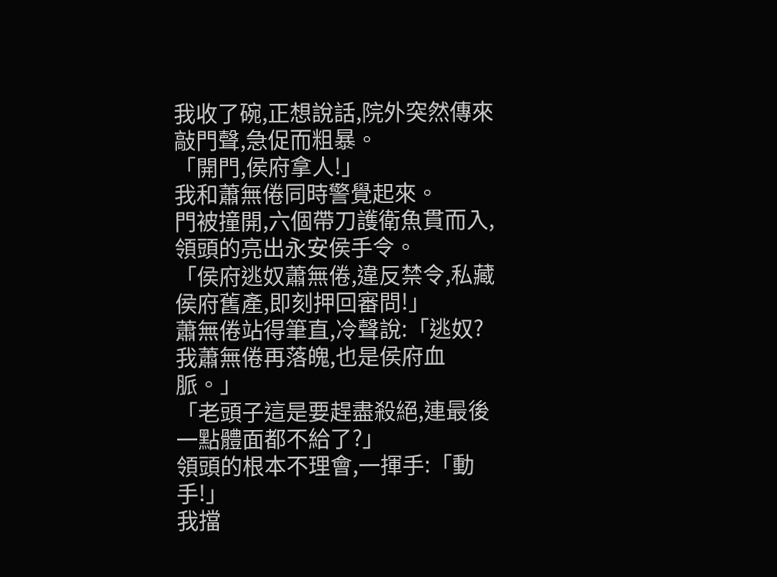我收了碗,正想說話,院外突然傳來敲門聲,急促而粗暴。
「開門,侯府拿人!」
我和蕭無倦同時警覺起來。
門被撞開,六個帶刀護衛魚貫而入,領頭的亮出永安侯手令。
「侯府逃奴蕭無倦,違反禁令,私藏侯府舊產,即刻押回審問!」
蕭無倦站得筆直,冷聲說:「逃奴?我蕭無倦再落魄,也是侯府血脈。」
「老頭子這是要趕盡殺絕,連最後一點體面都不給了?」
領頭的根本不理會,一揮手:「動手!」
我擋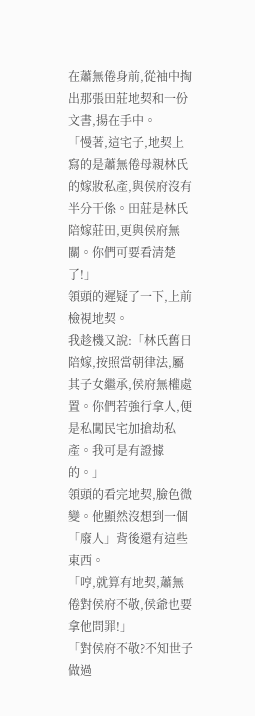在蕭無倦身前,從袖中掏出那張田莊地契和一份文書,揚在手中。
「慢著,這宅子,地契上寫的是蕭無倦母親林氏的嫁妝私產,與侯府沒有半分干係。田莊是林氏陪嫁莊田,更與侯府無關。你們可要看清楚了!」
領頭的遲疑了一下,上前檢視地契。
我趁機又說:「林氏舊日陪嫁,按照當朝律法,屬其子女繼承,侯府無權處置。你們若強行拿人,便是私闖民宅加搶劫私產。我可是有證據的。」
領頭的看完地契,臉色微變。他顯然沒想到一個「廢人」背後還有這些東西。
「哼,就算有地契,蕭無倦對侯府不敬,侯爺也要拿他問罪!」
「對侯府不敬?不知世子做過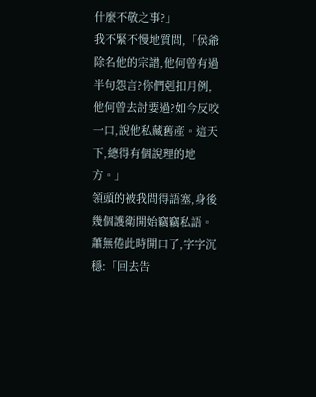什麼不敬之事?」
我不緊不慢地質問,「侯爺除名他的宗譜,他何曾有過半句怨言?你們剋扣月例,他何曾去討要過?如今反咬一口,說他私藏舊產。這天下,總得有個說理的地方。」
領頭的被我問得語塞,身後幾個護衛開始竊竊私語。
蕭無倦此時開口了,字字沉穩:「回去告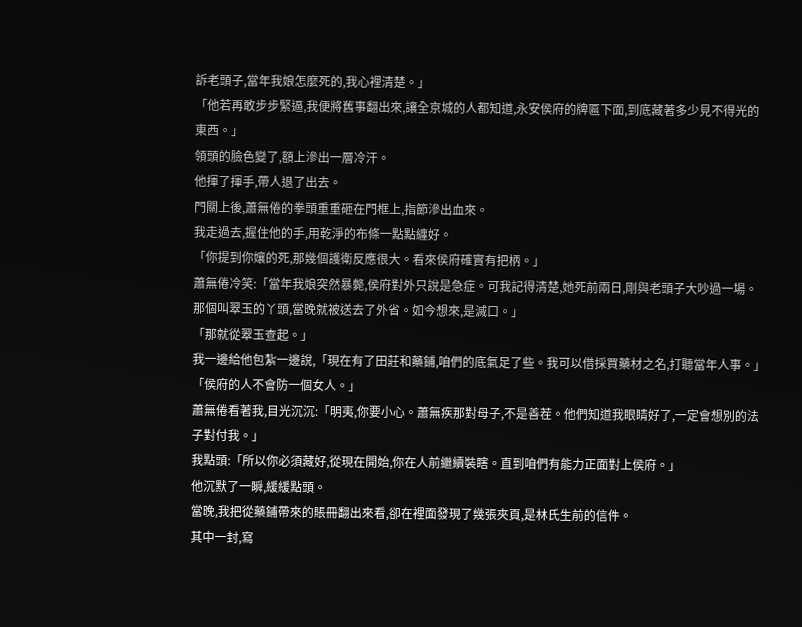訴老頭子,當年我娘怎麼死的,我心裡清楚。」
「他若再敢步步緊逼,我便將舊事翻出來,讓全京城的人都知道,永安侯府的牌匾下面,到底藏著多少見不得光的東西。」
領頭的臉色變了,額上滲出一層冷汗。
他揮了揮手,帶人退了出去。
門關上後,蕭無倦的拳頭重重砸在門框上,指節滲出血來。
我走過去,握住他的手,用乾淨的布條一點點纏好。
「你提到你孃的死,那幾個護衛反應很大。看來侯府確實有把柄。」
蕭無倦冷笑:「當年我娘突然暴斃,侯府對外只說是急症。可我記得清楚,她死前兩日,剛與老頭子大吵過一場。那個叫翠玉的丫頭,當晚就被送去了外省。如今想來,是滅口。」
「那就從翠玉查起。」
我一邊給他包紮一邊說,「現在有了田莊和藥鋪,咱們的底氣足了些。我可以借採買藥材之名,打聽當年人事。」
「侯府的人不會防一個女人。」
蕭無倦看著我,目光沉沉:「明夷,你要小心。蕭無疾那對母子,不是善茬。他們知道我眼睛好了,一定會想別的法子對付我。」
我點頭:「所以你必須藏好,從現在開始,你在人前繼續裝瞎。直到咱們有能力正面對上侯府。」
他沉默了一瞬,緩緩點頭。
當晚,我把從藥鋪帶來的賬冊翻出來看,卻在裡面發現了幾張夾頁,是林氏生前的信件。
其中一封,寫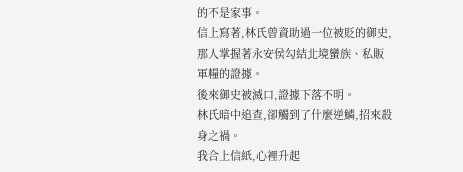的不是家事。
信上寫著,林氏曾資助過一位被貶的御史,那人掌握著永安侯勾結北境蠻族、私販軍糧的證據。
後來御史被滅口,證據下落不明。
林氏暗中追查,卻觸到了什麼逆鱗,招來殺身之禍。
我合上信紙,心裡升起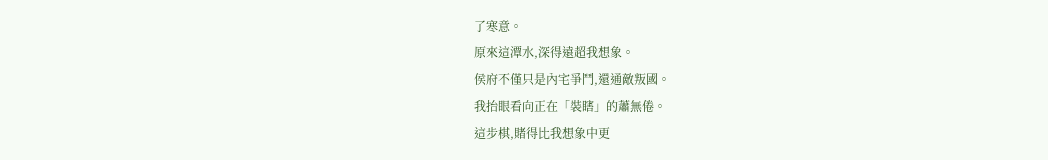了寒意。
原來這潭水,深得遠超我想象。
侯府不僅只是內宅爭鬥,還通敵叛國。
我抬眼看向正在「裝瞎」的蕭無倦。
這步棋,賭得比我想象中更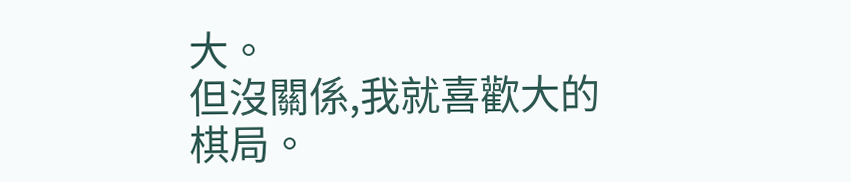大。
但沒關係,我就喜歡大的棋局。